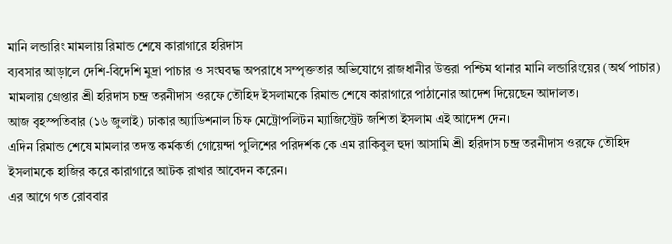মানি লন্ডারিং মামলায় রিমান্ড শেষে কারাগারে হরিদাস
ব্যবসার আড়ালে দেশি-বিদেশি মুদ্রা পাচার ও সংঘবদ্ধ অপরাধে সম্পৃক্ততার অভিযোগে রাজধানীর উত্তরা পশ্চিম থানার মানি লন্ডারিংয়ের (অর্থ পাচার) মামলায় গ্রেপ্তার শ্রী হরিদাস চন্দ্র তরনীদাস ওরফে তৌহিদ ইসলামকে রিমান্ড শেষে কারাগারে পাঠানোর আদেশ দিয়েছেন আদালত।
আজ বৃহস্পতিবার (১৬ জুলাই) ঢাকার অ্যাডিশনাল চিফ মেট্রোপলিটন ম্যাজিস্ট্রেট জশিতা ইসলাম এই আদেশ দেন।
এদিন রিমান্ড শেষে মামলার তদন্ত কর্মকর্তা গোয়েন্দা পুলিশের পরিদর্শক কে এম রাকিবুল হুদা আসামি শ্রী হরিদাস চন্দ্র তরনীদাস ওরফে তৌহিদ ইসলামকে হাজির করে কারাগারে আটক রাখার আবেদন করেন।
এর আগে গত রোববার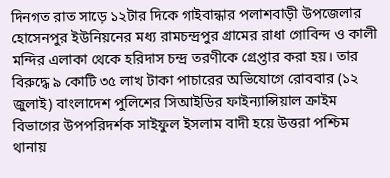দিনগত রাত সাড়ে ১২টার দিকে গাইবান্ধার পলাশবাড়ী উপজেলার হোসেনপুর ইউনিয়নের মধ্য রামচন্দ্রপুর গ্রামের রাধা গোবিন্দ ও কালী মন্দির এলাকা থেকে হরিদাস চন্দ্র তরণীকে গ্রেপ্তার করা হয়। তার বিরুদ্ধে ৯ কোটি ৩৫ লাখ টাকা পাচারের অভিযোগে রোববার (১২ জুলাই) বাংলাদেশ পুলিশের সিআইডির ফাইন্যান্সিয়াল ক্রাইম বিভাগের উপপরিদর্শক সাইফুল ইসলাম বাদী হয়ে উত্তরা পশ্চিম থানায়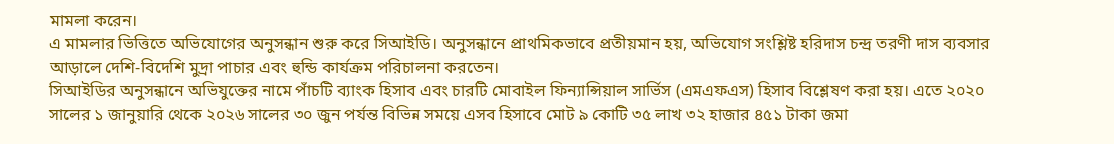মামলা করেন।
এ মামলার ভিত্তিতে অভিযোগের অনুসন্ধান শুরু করে সিআইডি। অনুসন্ধানে প্রাথমিকভাবে প্রতীয়মান হয়, অভিযোগ সংশ্লিষ্ট হরিদাস চন্দ্র তরণী দাস ব্যবসার আড়ালে দেশি-বিদেশি মুদ্রা পাচার এবং হুন্ডি কার্যক্রম পরিচালনা করতেন।
সিআইডির অনুসন্ধানে অভিযুক্তের নামে পাঁচটি ব্যাংক হিসাব এবং চারটি মোবাইল ফিন্যান্সিয়াল সার্ভিস (এমএফএস) হিসাব বিশ্লেষণ করা হয়। এতে ২০২০ সালের ১ জানুয়ারি থেকে ২০২৬ সালের ৩০ জুন পর্যন্ত বিভিন্ন সময়ে এসব হিসাবে মোট ৯ কোটি ৩৫ লাখ ৩২ হাজার ৪৫১ টাকা জমা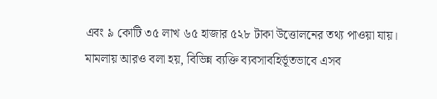এবং ৯ কোটি ৩৫ লাখ ৬৫ হাজার ৫২৮ টাকা উত্তোলনের তথ্য পাওয়া যায়।
মামলায় আরও বলা হয়, বিভিন্ন ব্যক্তি ব্যবসাবহির্ভূতভাবে এসব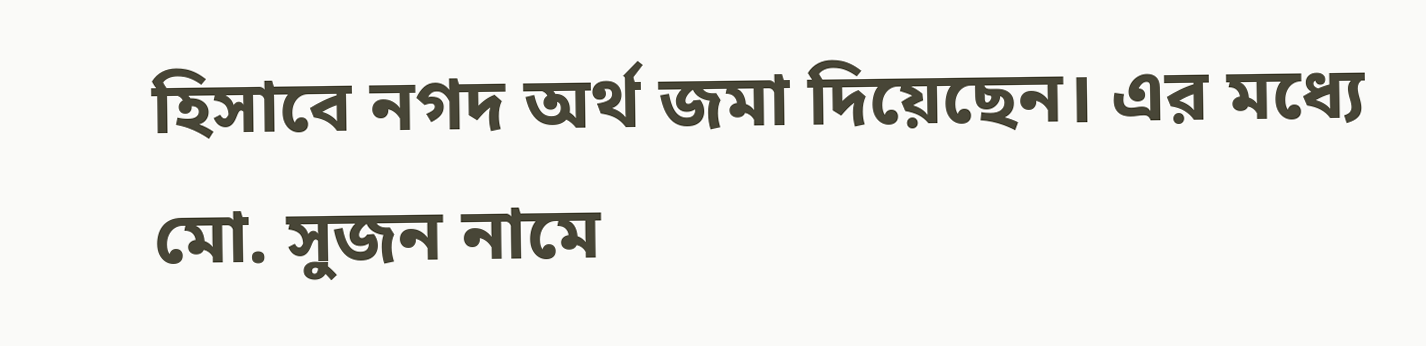হিসাবে নগদ অর্থ জমা দিয়েছেন। এর মধ্যে মো. সুজন নামে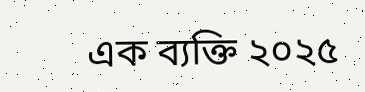এক ব্যক্তি ২০২৫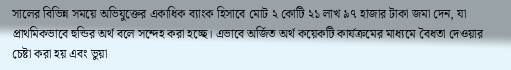সালের বিভিন্ন সময়ে অভিযুক্তের একাধিক ব্যাংক হিসাবে মোট ২ কোটি ২১ লাখ ৯৭ হাজার টাকা জমা দেন, যা প্রাথমিকভাবে হুন্ডির অর্থ বলে সন্দেহ করা হচ্ছে। এভাবে অর্জিত অর্থ কয়েকটি কার্যক্রমের মাধ্যমে বৈধতা দেওয়ার চেষ্টা করা হয় এবং ভুয়া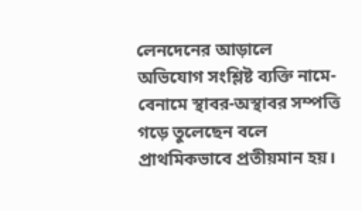লেনদেনের আড়ালে অভিযোগ সংশ্লিষ্ট ব্যক্তি নামে-বেনামে স্থাবর-অস্থাবর সম্পত্তি গড়ে তুলেছেন বলে প্রাথমিকভাবে প্রতীয়মান হয়।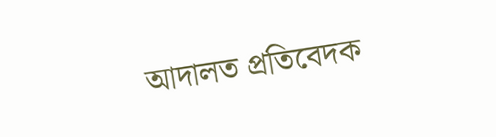আদালত প্রতিবেদক